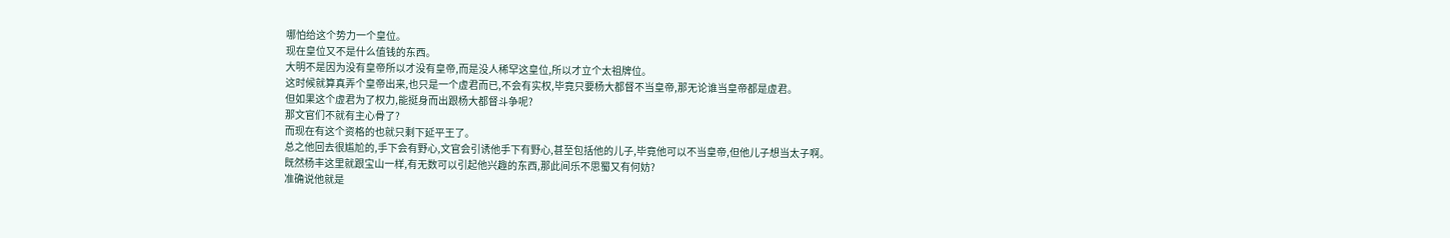哪怕给这个势力一个皇位。
现在皇位又不是什么值钱的东西。
大明不是因为没有皇帝所以才没有皇帝,而是没人稀罕这皇位,所以才立个太祖牌位。
这时候就算真弄个皇帝出来,也只是一个虚君而已,不会有实权,毕竟只要杨大都督不当皇帝,那无论谁当皇帝都是虚君。
但如果这个虚君为了权力,能挺身而出跟杨大都督斗争呢?
那文官们不就有主心骨了?
而现在有这个资格的也就只剩下延平王了。
总之他回去很尴尬的,手下会有野心,文官会引诱他手下有野心,甚至包括他的儿子,毕竟他可以不当皇帝,但他儿子想当太子啊。
既然杨丰这里就跟宝山一样,有无数可以引起他兴趣的东西,那此间乐不思蜀又有何妨?
准确说他就是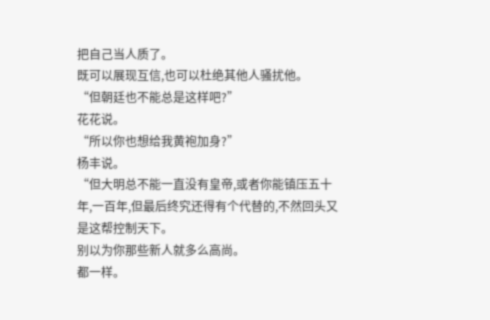把自己当人质了。
既可以展现互信,也可以杜绝其他人骚扰他。
“但朝廷也不能总是这样吧?”
花花说。
“所以你也想给我黄袍加身?”
杨丰说。
“但大明总不能一直没有皇帝,或者你能镇压五十年,一百年,但最后终究还得有个代替的,不然回头又是这帮控制天下。
别以为你那些新人就多么高尚。
都一样。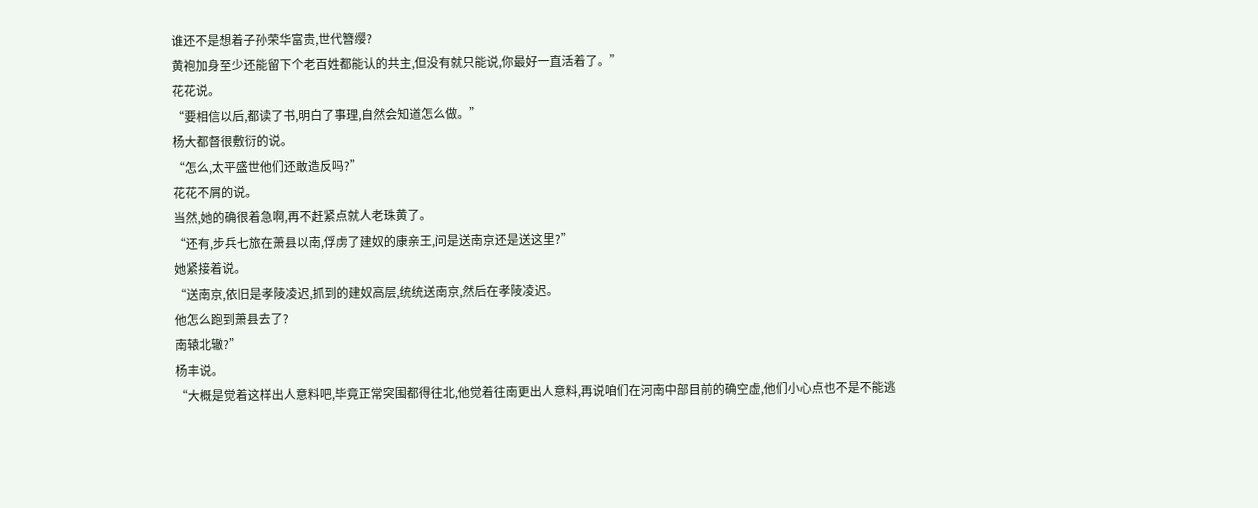谁还不是想着子孙荣华富贵,世代簪缨?
黄袍加身至少还能留下个老百姓都能认的共主,但没有就只能说,你最好一直活着了。”
花花说。
“要相信以后,都读了书,明白了事理,自然会知道怎么做。”
杨大都督很敷衍的说。
“怎么,太平盛世他们还敢造反吗?”
花花不屑的说。
当然,她的确很着急啊,再不赶紧点就人老珠黄了。
“还有,步兵七旅在萧县以南,俘虏了建奴的康亲王,问是送南京还是送这里?”
她紧接着说。
“送南京,依旧是孝陵凌迟,抓到的建奴高层,统统送南京,然后在孝陵凌迟。
他怎么跑到萧县去了?
南辕北辙?”
杨丰说。
“大概是觉着这样出人意料吧,毕竟正常突围都得往北,他觉着往南更出人意料,再说咱们在河南中部目前的确空虚,他们小心点也不是不能逃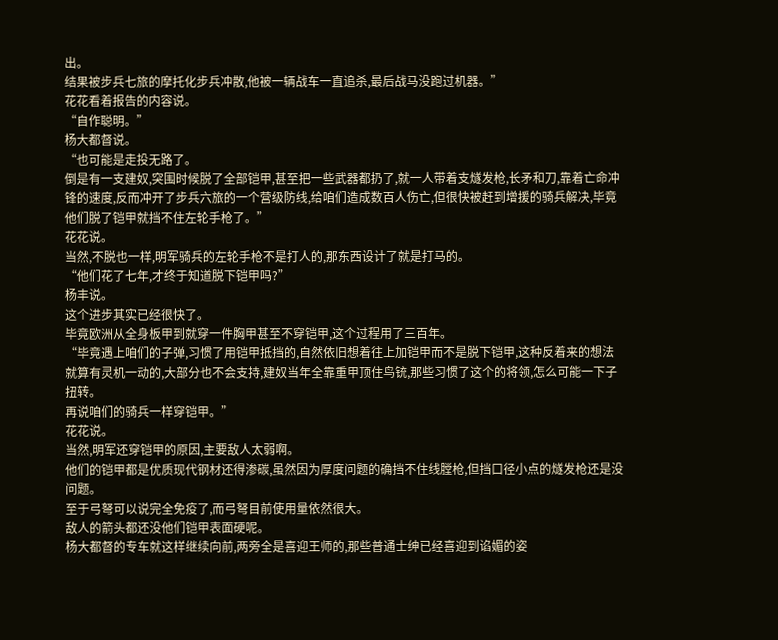出。
结果被步兵七旅的摩托化步兵冲散,他被一辆战车一直追杀,最后战马没跑过机器。”
花花看着报告的内容说。
“自作聪明。”
杨大都督说。
“也可能是走投无路了。
倒是有一支建奴,突围时候脱了全部铠甲,甚至把一些武器都扔了,就一人带着支燧发枪,长矛和刀,靠着亡命冲锋的速度,反而冲开了步兵六旅的一个营级防线,给咱们造成数百人伤亡,但很快被赶到增援的骑兵解决,毕竟他们脱了铠甲就挡不住左轮手枪了。”
花花说。
当然,不脱也一样,明军骑兵的左轮手枪不是打人的,那东西设计了就是打马的。
“他们花了七年,才终于知道脱下铠甲吗?”
杨丰说。
这个进步其实已经很快了。
毕竟欧洲从全身板甲到就穿一件胸甲甚至不穿铠甲,这个过程用了三百年。
“毕竟遇上咱们的子弹,习惯了用铠甲抵挡的,自然依旧想着往上加铠甲而不是脱下铠甲,这种反着来的想法就算有灵机一动的,大部分也不会支持,建奴当年全靠重甲顶住鸟铳,那些习惯了这个的将领,怎么可能一下子扭转。
再说咱们的骑兵一样穿铠甲。”
花花说。
当然,明军还穿铠甲的原因,主要敌人太弱啊。
他们的铠甲都是优质现代钢材还得渗碳,虽然因为厚度问题的确挡不住线膛枪,但挡口径小点的燧发枪还是没问题。
至于弓弩可以说完全免疫了,而弓弩目前使用量依然很大。
敌人的箭头都还没他们铠甲表面硬呢。
杨大都督的专车就这样继续向前,两旁全是喜迎王师的,那些普通士绅已经喜迎到谄媚的姿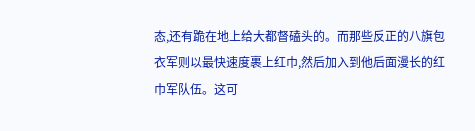态,还有跪在地上给大都督磕头的。而那些反正的八旗包衣军则以最快速度裹上红巾,然后加入到他后面漫长的红巾军队伍。这可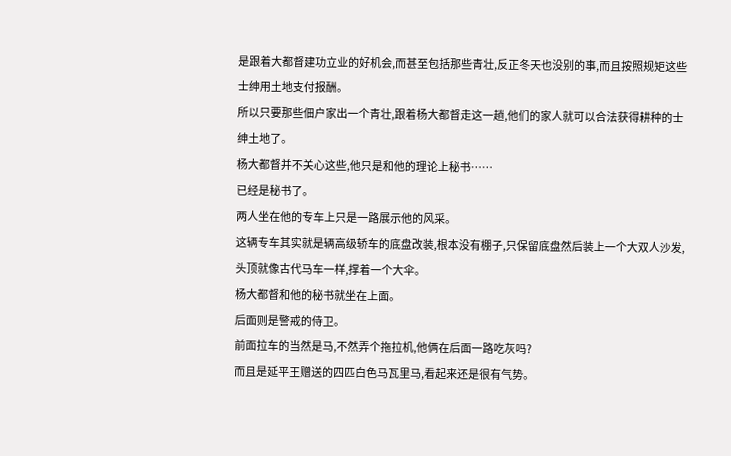是跟着大都督建功立业的好机会,而甚至包括那些青壮,反正冬天也没别的事,而且按照规矩这些士绅用土地支付报酬。
所以只要那些佃户家出一个青壮,跟着杨大都督走这一趟,他们的家人就可以合法获得耕种的士绅土地了。
杨大都督并不关心这些,他只是和他的理论上秘书……
已经是秘书了。
两人坐在他的专车上只是一路展示他的风采。
这辆专车其实就是辆高级轿车的底盘改装,根本没有棚子,只保留底盘然后装上一个大双人沙发,头顶就像古代马车一样,撑着一个大伞。
杨大都督和他的秘书就坐在上面。
后面则是警戒的侍卫。
前面拉车的当然是马,不然弄个拖拉机,他俩在后面一路吃灰吗?
而且是延平王赠送的四匹白色马瓦里马,看起来还是很有气势。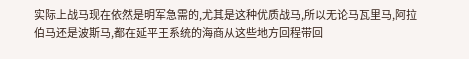实际上战马现在依然是明军急需的,尤其是这种优质战马,所以无论马瓦里马,阿拉伯马还是波斯马,都在延平王系统的海商从这些地方回程带回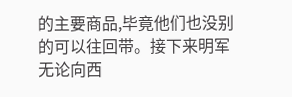的主要商品,毕竟他们也没别的可以往回带。接下来明军无论向西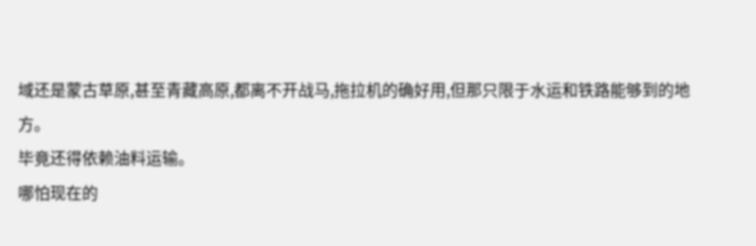域还是蒙古草原,甚至青藏高原,都离不开战马,拖拉机的确好用,但那只限于水运和铁路能够到的地方。
毕竟还得依赖油料运输。
哪怕现在的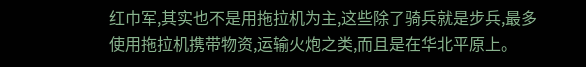红巾军,其实也不是用拖拉机为主,这些除了骑兵就是步兵,最多使用拖拉机携带物资,运输火炮之类,而且是在华北平原上。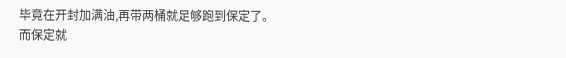毕竟在开封加满油,再带两桶就足够跑到保定了。
而保定就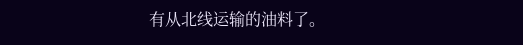有从北线运输的油料了。